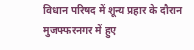विधान परिषद में शून्य प्रहार के दौरान मुजफ्फरनगर में हुए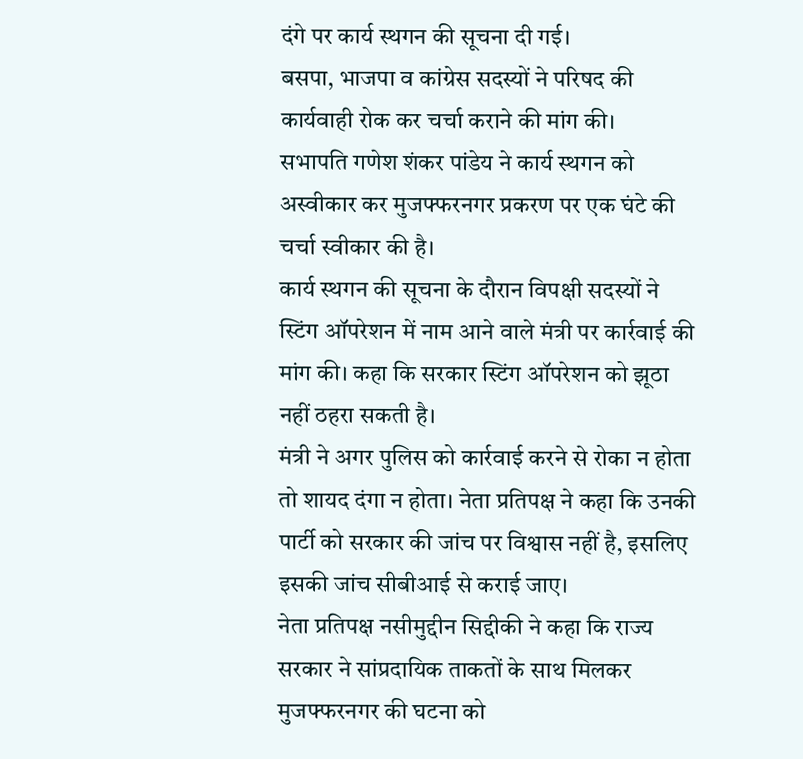दंगे पर कार्य स्थगन की सूचना दी गई।
बसपा, भाजपा व कांग्रेस सदस्यों ने परिषद की कार्यवाही रोक कर चर्चा कराने की मांग की।
सभापति गणेश शंकर पांडेय ने कार्य स्थगन को अस्वीकार कर मुजफ्फरनगर प्रकरण पर एक घंटे की चर्चा स्वीकार की है।
कार्य स्थगन की सूचना के दौरान विपक्षी सदस्यों ने स्टिंग ऑपरेशन में नाम आने वाले मंत्री पर कार्रवाई की मांग की। कहा कि सरकार स्टिंग ऑपरेशन को झूठा नहीं ठहरा सकती है।
मंत्री ने अगर पुलिस को कार्रवाई करने से रोका न होता तो शायद दंगा न होता। नेता प्रतिपक्ष ने कहा कि उनकी पार्टी को सरकार की जांच पर विश्वास नहीं है, इसलिए इसकी जांच सीबीआई से कराई जाए।
नेता प्रतिपक्ष नसीमुद्दीन सिद्दीकी ने कहा कि राज्य सरकार ने सांप्रदायिक ताकतों के साथ मिलकर मुजफ्फरनगर की घटना को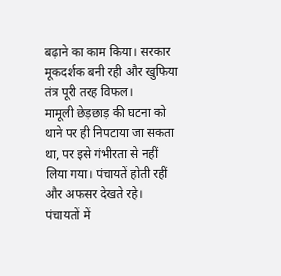बढ़ाने का काम किया। सरकार मूकदर्शक बनी रही और खुफिया तंत्र पूरी तरह विफल।
मामूली छेड़छाड़ की घटना को थाने पर ही निपटाया जा सकता था, पर इसे गंभीरता से नहीं लिया गया। पंचायतें होती रहीं और अफसर देखते रहे।
पंचायतों में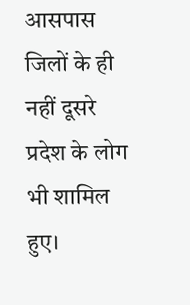आसपास जिलों के ही नहीं दूसरे प्रदेश के लोग भी शामिल हुए।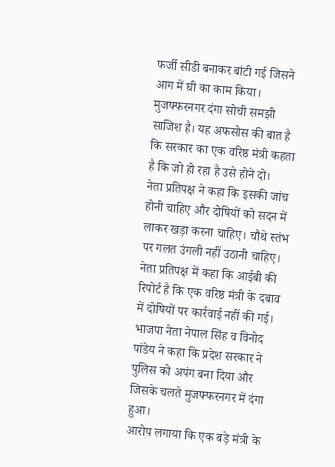फर्जी सीडी बनाकर बांटी गई जिसने आग में घी का काम किया।
मुजफ्फरनगर दंगा सोची समझी साजिश है। यह अफसोस की बात है कि सरकार का एक वरिष्ठ मंत्री कहता है कि जो हो रहा है उसे होने दो।
नेता प्रतिपक्ष ने कहा कि इसकी जांच होनी चाहिए और दोषियों को सदन में लाकर खड़ा करना चाहिए। चौथे स्तंभ पर गलत उंगली नहीं उठानी चाहिए।
नेता प्रतिपक्ष में कहा कि आईबी की रिपोर्ट है कि एक वरिष्ठ मंत्री के दबाव में दोषियों पर कार्रवाई नहीं की गई।
भाजपा नेता नेपाल सिंह व विनोद पांडेय ने कहा कि प्रदेश सरकार ने पुलिस को अपंग बना दिया और जिसके चलते मुजफ्फरनगर में दंगा हुआ।
आरोप लगाया कि एक बड़े मंत्री के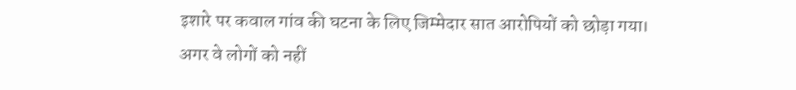इशारे पर कवाल गांव की घटना के लिए जिम्मेदार सात आरोपियों को छोड़ा गया। अगर वे लोगों को नहीं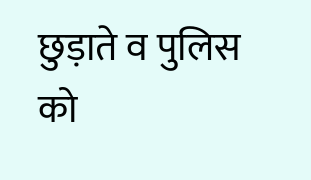छुड़ाते व पुलिस को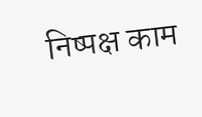निष्पक्ष काम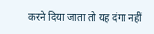करने दिया जाता तो यह दंगा नहीं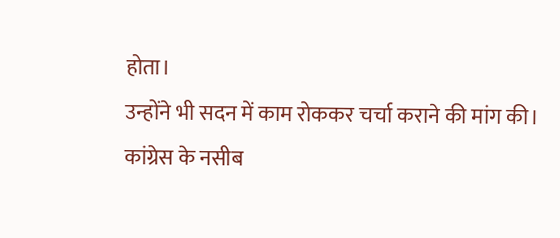होता।
उन्होंने भी सदन में काम रोककर चर्चा कराने की मांग की। कांग्रेस के नसीब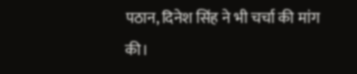पठान, दिनेश सिंह ने भी चर्चा की मांग की।